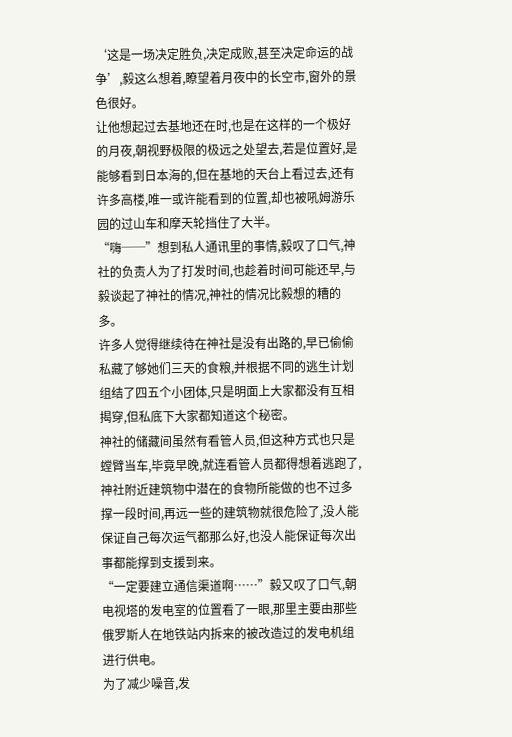‘这是一场决定胜负,决定成败,甚至决定命运的战争’,毅这么想着,瞭望着月夜中的长空市,窗外的景色很好。
让他想起过去基地还在时,也是在这样的一个极好的月夜,朝视野极限的极远之处望去,若是位置好,是能够看到日本海的,但在基地的天台上看过去,还有许多高楼,唯一或许能看到的位置,却也被吼姆游乐园的过山车和摩天轮挡住了大半。
“嗨──”想到私人通讯里的事情,毅叹了口气,神社的负责人为了打发时间,也趁着时间可能还早,与毅谈起了神社的情况,神社的情况比毅想的糟的多。
许多人觉得继续待在神社是没有出路的,早已偷偷私藏了够她们三天的食粮,并根据不同的逃生计划组结了四五个小团体,只是明面上大家都没有互相揭穿,但私底下大家都知道这个秘密。
神社的储藏间虽然有看管人员,但这种方式也只是螳臂当车,毕竟早晚,就连看管人员都得想着逃跑了,神社附近建筑物中潜在的食物所能做的也不过多撑一段时间,再远一些的建筑物就很危险了,没人能保证自己每次运气都那么好,也没人能保证每次出事都能撑到支援到来。
“一定要建立通信渠道啊……”毅又叹了口气,朝电视塔的发电室的位置看了一眼,那里主要由那些俄罗斯人在地铁站内拆来的被改造过的发电机组进行供电。
为了减少噪音,发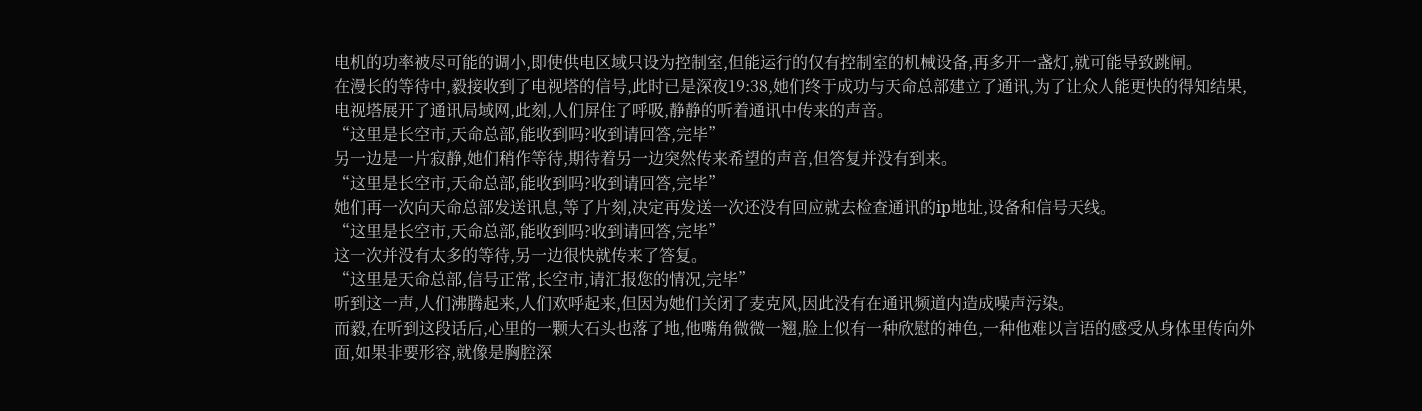电机的功率被尽可能的调小,即使供电区域只设为控制室,但能运行的仅有控制室的机械设备,再多开一盏灯,就可能导致跳闸。
在漫长的等待中,毅接收到了电视塔的信号,此时已是深夜19:38,她们终于成功与天命总部建立了通讯,为了让众人能更快的得知结果,电视塔展开了通讯局域网,此刻,人们屏住了呼吸,静静的听着通讯中传来的声音。
“这里是长空市,天命总部,能收到吗?收到请回答,完毕”
另一边是一片寂静,她们稍作等待,期待着另一边突然传来希望的声音,但答复并没有到来。
“这里是长空市,天命总部,能收到吗?收到请回答,完毕”
她们再一次向天命总部发送讯息,等了片刻,决定再发送一次还没有回应就去检查通讯的ip地址,设备和信号天线。
“这里是长空市,天命总部,能收到吗?收到请回答,完毕”
这一次并没有太多的等待,另一边很快就传来了答复。
“这里是天命总部,信号正常,长空市,请汇报您的情况,完毕”
听到这一声,人们沸腾起来,人们欢呼起来,但因为她们关闭了麦克风,因此没有在通讯频道内造成噪声污染。
而毅,在听到这段话后,心里的一颗大石头也落了地,他嘴角微微一翘,脸上似有一种欣慰的神色,一种他难以言语的感受从身体里传向外面,如果非要形容,就像是胸腔深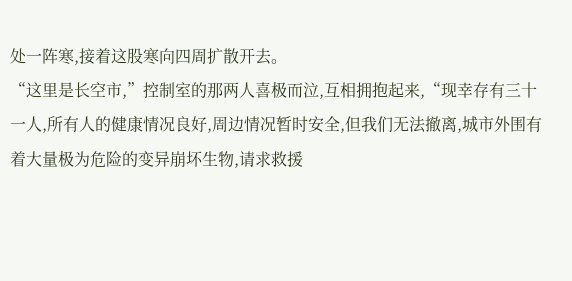处一阵寒,接着这股寒向四周扩散开去。
“这里是长空市,”控制室的那两人喜极而泣,互相拥抱起来,“现幸存有三十一人,所有人的健康情况良好,周边情况暂时安全,但我们无法撤离,城市外围有着大量极为危险的变异崩坏生物,请求救援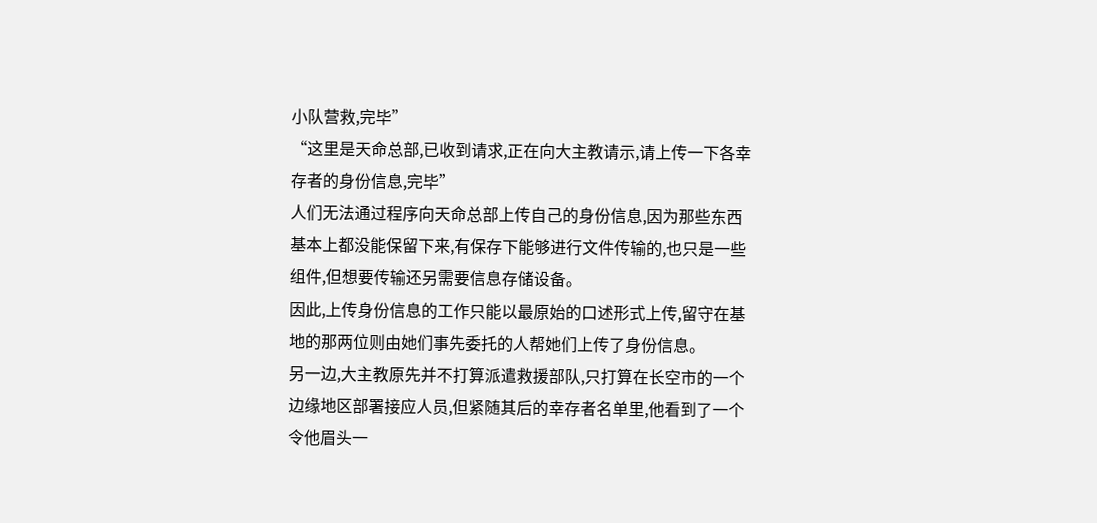小队营救,完毕”
“这里是天命总部,已收到请求,正在向大主教请示,请上传一下各幸存者的身份信息,完毕”
人们无法通过程序向天命总部上传自己的身份信息,因为那些东西基本上都没能保留下来,有保存下能够进行文件传输的,也只是一些组件,但想要传输还另需要信息存储设备。
因此,上传身份信息的工作只能以最原始的口述形式上传,留守在基地的那两位则由她们事先委托的人帮她们上传了身份信息。
另一边,大主教原先并不打算派遣救援部队,只打算在长空市的一个边缘地区部署接应人员,但紧随其后的幸存者名单里,他看到了一个令他眉头一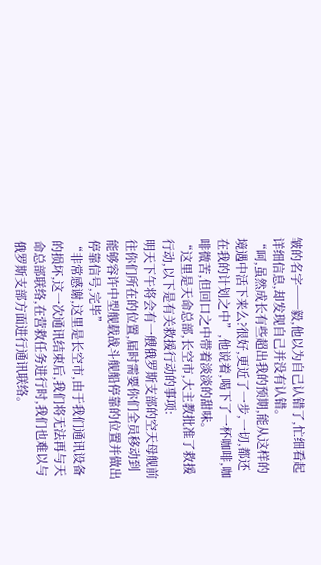皱的名字──毅,他以为自己认错了,忙细看起详细信息,却发现自己并没有认错。
“呵,虽然成长有些超出我的预期,能从这样的境遇中活下来么?很好,更近了一步,一切,都还在我的计划之中”,他说着,喝下了一杯咖啡,咖啡微苦,但回口之中带着淡淡的甜味。
“这里是天命总部,长空市,大主教批准了救援行动,以下是有关救援行动的事项:
明天下午将会有一艘俄罗斯支部的空天母舰前往你们所在的位置,届时需要你们全员移动到能够容许中型舰载战斗舰船停靠的位置并做出停靠信号,完毕”
“非常感谢,这里是长空市,由于我们通讯设备的损坏,这一次通讯结束后,我们将无法再与天命总部联络,在营救任务进行时,我们也难以与俄罗斯支部方面进行通讯联络。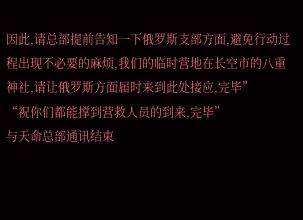因此,请总部提前告知一下俄罗斯支部方面,避免行动过程出现不必要的麻烦,我们的临时营地在长空市的八重神社,请让俄罗斯方面届时来到此处接应,完毕”
“祝你们都能撑到营救人员的到来,完毕”
与天命总部通讯结束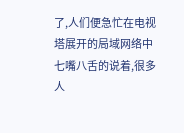了,人们便急忙在电视塔展开的局域网络中七嘴八舌的说着,很多人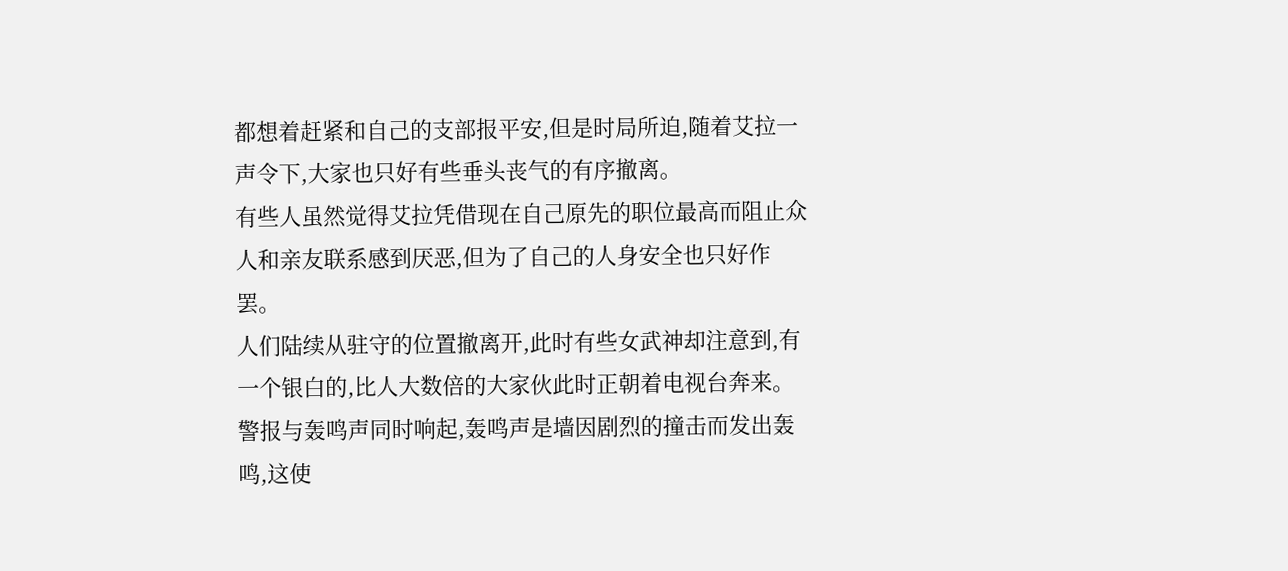都想着赶紧和自己的支部报平安,但是时局所迫,随着艾拉一声令下,大家也只好有些垂头丧气的有序撤离。
有些人虽然觉得艾拉凭借现在自己原先的职位最高而阻止众人和亲友联系感到厌恶,但为了自己的人身安全也只好作罢。
人们陆续从驻守的位置撤离开,此时有些女武神却注意到,有一个银白的,比人大数倍的大家伙此时正朝着电视台奔来。
警报与轰鸣声同时响起,轰鸣声是墙因剧烈的撞击而发出轰鸣,这使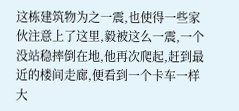这栋建筑物为之一震,也使得一些家伙注意上了这里,毅被这么一震,一个没站稳摔倒在地,他再次爬起,赶到最近的楼间走廊,便看到一个卡车一样大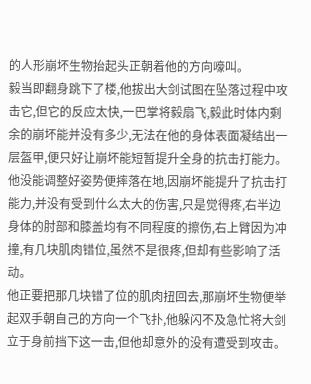的人形崩坏生物抬起头正朝着他的方向嚎叫。
毅当即翻身跳下了楼,他拔出大剑试图在坠落过程中攻击它,但它的反应太快,一巴掌将毅扇飞,毅此时体内剩余的崩坏能并没有多少,无法在他的身体表面凝结出一层盔甲,便只好让崩坏能短暂提升全身的抗击打能力。
他没能调整好姿势便摔落在地,因崩坏能提升了抗击打能力,并没有受到什么太大的伤害,只是觉得疼,右半边身体的肘部和膝盖均有不同程度的擦伤,右上臂因为冲撞,有几块肌肉错位,虽然不是很疼,但却有些影响了活动。
他正要把那几块错了位的肌肉扭回去,那崩坏生物便举起双手朝自己的方向一个飞扑,他躲闪不及急忙将大剑立于身前挡下这一击,但他却意外的没有遭受到攻击。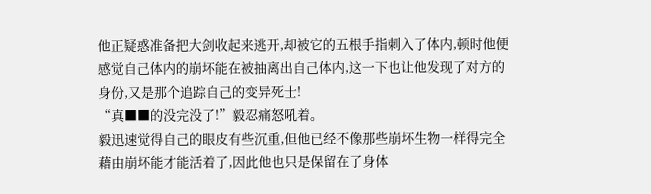他正疑惑准备把大剑收起来逃开,却被它的五根手指刺入了体内,顿时他便感觉自己体内的崩坏能在被抽离出自己体内,这一下也让他发现了对方的身份,又是那个追踪自己的变异死士!
“真■■的没完没了!”毅忍痛怒吼着。
毅迅速觉得自己的眼皮有些沉重,但他已经不像那些崩坏生物一样得完全藉由崩坏能才能活着了,因此他也只是保留在了身体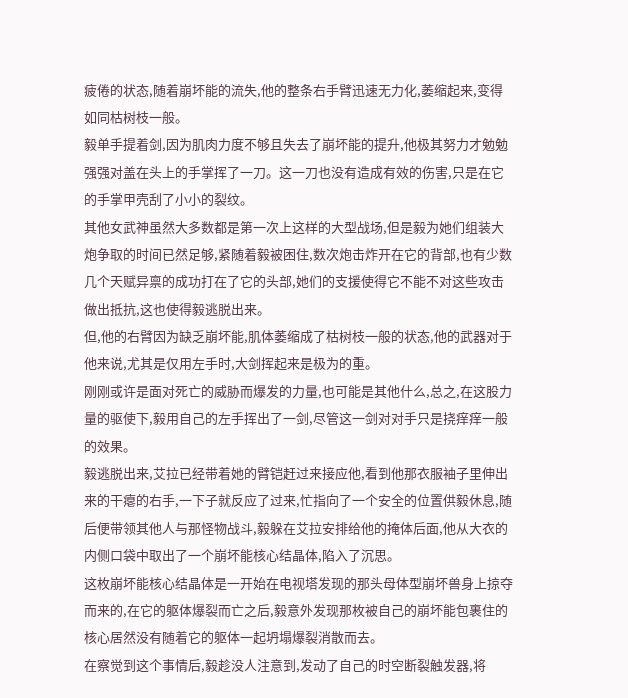疲倦的状态,随着崩坏能的流失,他的整条右手臂迅速无力化,萎缩起来,变得如同枯树枝一般。
毅单手提着剑,因为肌肉力度不够且失去了崩坏能的提升,他极其努力才勉勉强强对盖在头上的手掌挥了一刀。这一刀也没有造成有效的伤害,只是在它的手掌甲壳刮了小小的裂纹。
其他女武神虽然大多数都是第一次上这样的大型战场,但是毅为她们组装大炮争取的时间已然足够,紧随着毅被困住,数次炮击炸开在它的背部,也有少数几个天赋异禀的成功打在了它的头部,她们的支援使得它不能不对这些攻击做出抵抗,这也使得毅逃脱出来。
但,他的右臂因为缺乏崩坏能,肌体萎缩成了枯树枝一般的状态,他的武器对于他来说,尤其是仅用左手时,大剑挥起来是极为的重。
刚刚或许是面对死亡的威胁而爆发的力量,也可能是其他什么,总之,在这股力量的驱使下,毅用自己的左手挥出了一剑,尽管这一剑对对手只是挠痒痒一般的效果。
毅逃脱出来,艾拉已经带着她的臂铠赶过来接应他,看到他那衣服袖子里伸出来的干瘪的右手,一下子就反应了过来,忙指向了一个安全的位置供毅休息,随后便带领其他人与那怪物战斗,毅躲在艾拉安排给他的掩体后面,他从大衣的内侧口袋中取出了一个崩坏能核心结晶体,陷入了沉思。
这枚崩坏能核心结晶体是一开始在电视塔发现的那头母体型崩坏兽身上掠夺而来的,在它的躯体爆裂而亡之后,毅意外发现那枚被自己的崩坏能包裹住的核心居然没有随着它的躯体一起坍塌爆裂消散而去。
在察觉到这个事情后,毅趁没人注意到,发动了自己的时空断裂触发器,将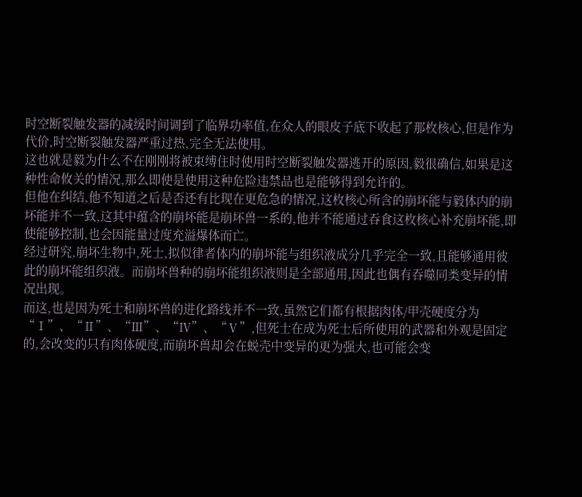时空断裂触发器的减缓时间调到了临界功率值,在众人的眼皮子底下收起了那枚核心,但是作为代价,时空断裂触发器严重过热,完全无法使用。
这也就是毅为什么不在刚刚将被束缚住时使用时空断裂触发器逃开的原因,毅很确信,如果是这种性命攸关的情况,那么即使是使用这种危险违禁品也是能够得到允许的。
但他在纠结,他不知道之后是否还有比现在更危急的情况,这枚核心所含的崩坏能与毅体内的崩坏能并不一致,这其中蕴含的崩坏能是崩坏兽一系的,他并不能通过吞食这枚核心补充崩坏能,即使能够控制,也会因能量过度充溢爆体而亡。
经过研究,崩坏生物中,死士,拟似律者体内的崩坏能与组织液成分几乎完全一致,且能够通用彼此的崩坏能组织液。而崩坏兽种的崩坏能组织液则是全部通用,因此也偶有吞噬同类变异的情况出现。
而这,也是因为死士和崩坏兽的进化路线并不一致,虽然它们都有根据肉体/甲壳硬度分为“Ⅰ”、“Ⅱ”、“Ⅲ”、“Ⅳ”、“Ⅴ”,但死士在成为死士后所使用的武器和外观是固定的,会改变的只有肉体硬度,而崩坏兽却会在蜕壳中变异的更为强大,也可能会变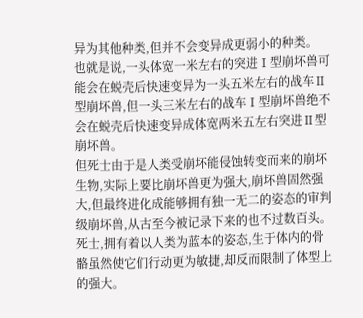异为其他种类,但并不会变异成更弱小的种类。
也就是说,一头体宽一米左右的突进Ⅰ型崩坏兽可能会在蜕壳后快速变异为一头五米左右的战车Ⅱ型崩坏兽,但一头三米左右的战车Ⅰ型崩坏兽绝不会在蜕壳后快速变异成体宽两米五左右突进Ⅱ型崩坏兽。
但死士由于是人类受崩坏能侵蚀转变而来的崩坏生物,实际上要比崩坏兽更为强大,崩坏兽固然强大,但最终进化成能够拥有独一无二的姿态的审判级崩坏兽,从古至今被记录下来的也不过数百头。
死士,拥有着以人类为蓝本的姿态,生于体内的骨骼虽然使它们行动更为敏捷,却反而限制了体型上的强大。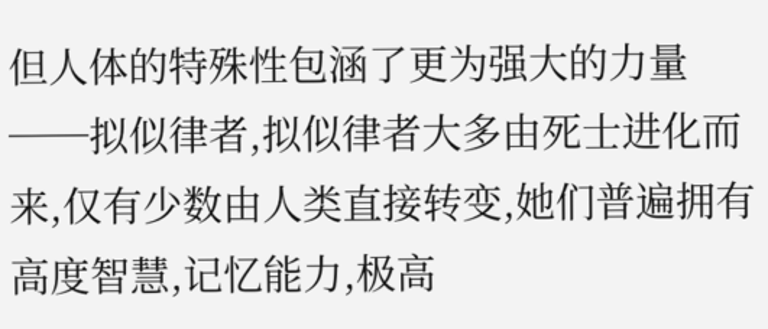但人体的特殊性包涵了更为强大的力量──拟似律者,拟似律者大多由死士进化而来,仅有少数由人类直接转变,她们普遍拥有高度智慧,记忆能力,极高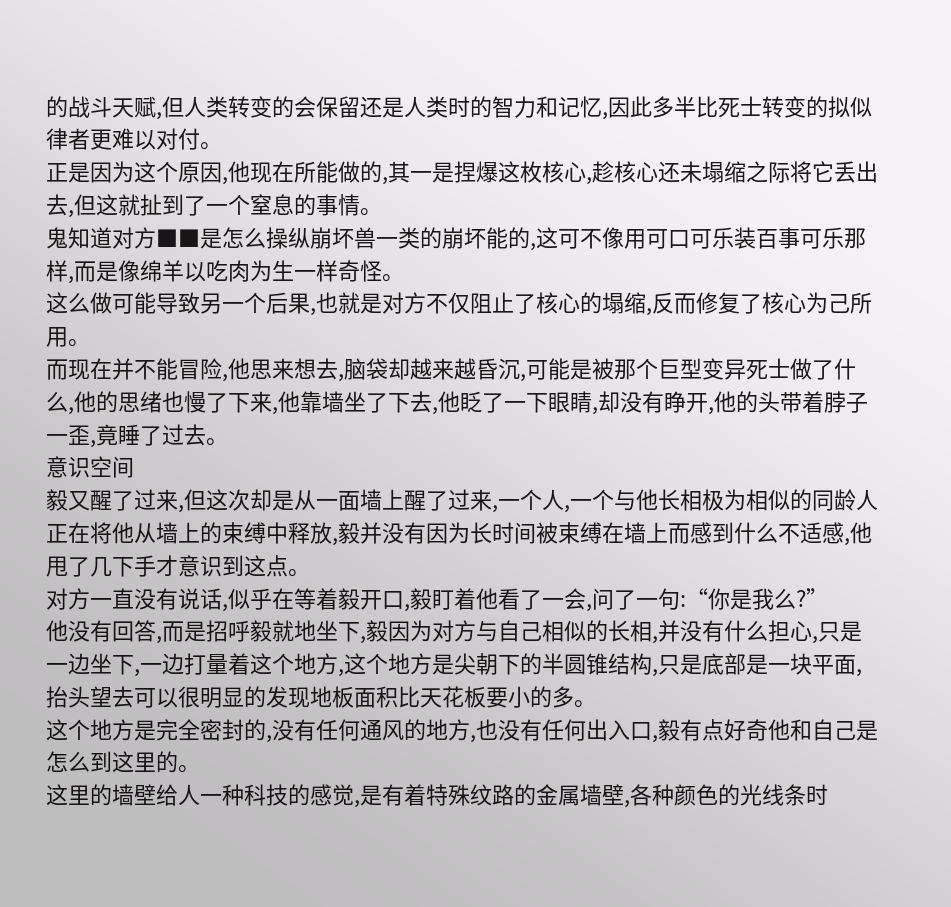的战斗天赋,但人类转变的会保留还是人类时的智力和记忆,因此多半比死士转变的拟似律者更难以对付。
正是因为这个原因,他现在所能做的,其一是捏爆这枚核心,趁核心还未塌缩之际将它丢出去,但这就扯到了一个窒息的事情。
鬼知道对方■■是怎么操纵崩坏兽一类的崩坏能的,这可不像用可口可乐装百事可乐那样,而是像绵羊以吃肉为生一样奇怪。
这么做可能导致另一个后果,也就是对方不仅阻止了核心的塌缩,反而修复了核心为己所用。
而现在并不能冒险,他思来想去,脑袋却越来越昏沉,可能是被那个巨型变异死士做了什么,他的思绪也慢了下来,他靠墙坐了下去,他眨了一下眼睛,却没有睁开,他的头带着脖子一歪,竟睡了过去。
意识空间
毅又醒了过来,但这次却是从一面墙上醒了过来,一个人,一个与他长相极为相似的同龄人正在将他从墙上的束缚中释放,毅并没有因为长时间被束缚在墙上而感到什么不适感,他甩了几下手才意识到这点。
对方一直没有说话,似乎在等着毅开口,毅盯着他看了一会,问了一句:“你是我么?”
他没有回答,而是招呼毅就地坐下,毅因为对方与自己相似的长相,并没有什么担心,只是一边坐下,一边打量着这个地方,这个地方是尖朝下的半圆锥结构,只是底部是一块平面,抬头望去可以很明显的发现地板面积比天花板要小的多。
这个地方是完全密封的,没有任何通风的地方,也没有任何出入口,毅有点好奇他和自己是怎么到这里的。
这里的墙壁给人一种科技的感觉,是有着特殊纹路的金属墙壁,各种颜色的光线条时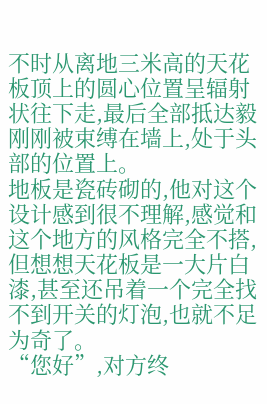不时从离地三米高的天花板顶上的圆心位置呈辐射状往下走,最后全部抵达毅刚刚被束缚在墙上,处于头部的位置上。
地板是瓷砖砌的,他对这个设计感到很不理解,感觉和这个地方的风格完全不搭,但想想天花板是一大片白漆,甚至还吊着一个完全找不到开关的灯泡,也就不足为奇了。
“您好”,对方终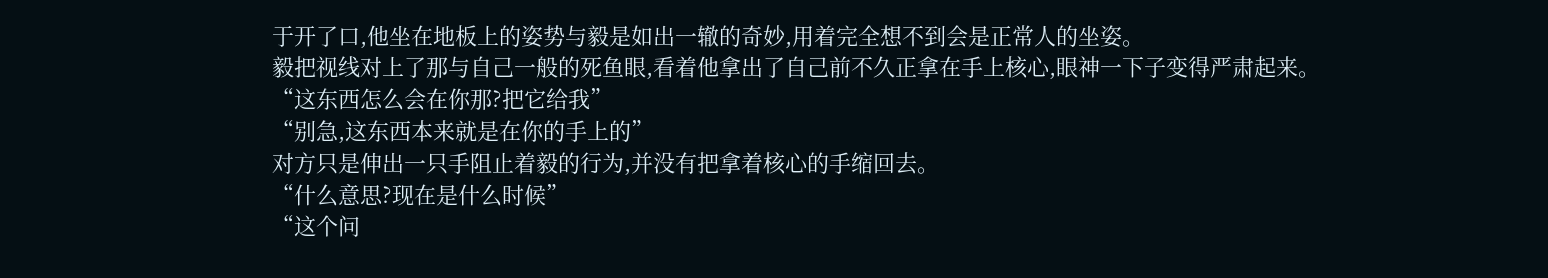于开了口,他坐在地板上的姿势与毅是如出一辙的奇妙,用着完全想不到会是正常人的坐姿。
毅把视线对上了那与自己一般的死鱼眼,看着他拿出了自己前不久正拿在手上核心,眼神一下子变得严肃起来。
“这东西怎么会在你那?把它给我”
“别急,这东西本来就是在你的手上的”
对方只是伸出一只手阻止着毅的行为,并没有把拿着核心的手缩回去。
“什么意思?现在是什么时候”
“这个问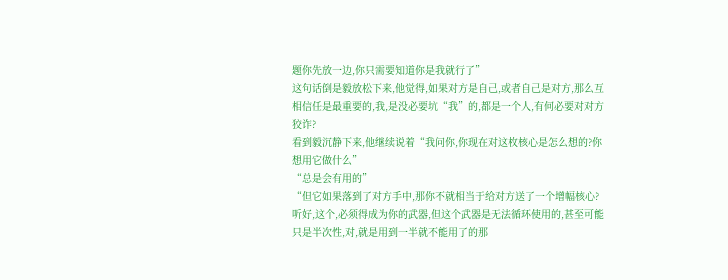题你先放一边,你只需要知道你是我就行了”
这句话倒是毅放松下来,他觉得,如果对方是自己,或者自己是对方,那么互相信任是最重要的,我,是没必要坑“我”的,都是一个人,有何必要对对方狡诈?
看到毅沉静下来,他继续说着“我问你,你现在对这枚核心是怎么想的?你想用它做什么”
“总是会有用的”
“但它如果落到了对方手中,那你不就相当于给对方送了一个增幅核心?听好,这个,必须得成为你的武器,但这个武器是无法循环使用的,甚至可能只是半次性,对,就是用到一半就不能用了的那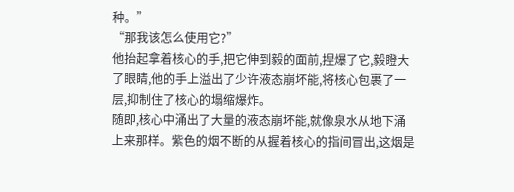种。”
“那我该怎么使用它?”
他抬起拿着核心的手,把它伸到毅的面前,捏爆了它,毅瞪大了眼睛,他的手上溢出了少许液态崩坏能,将核心包裹了一层,抑制住了核心的塌缩爆炸。
随即,核心中涌出了大量的液态崩坏能,就像泉水从地下涌上来那样。紫色的烟不断的从握着核心的指间冒出,这烟是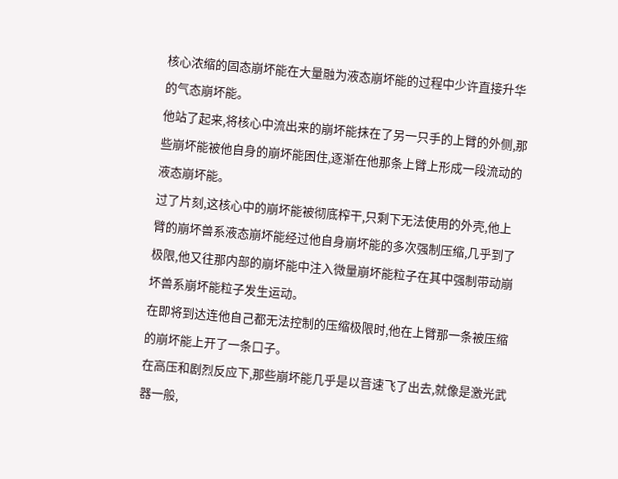核心浓缩的固态崩坏能在大量融为液态崩坏能的过程中少许直接升华的气态崩坏能。
他站了起来,将核心中流出来的崩坏能抹在了另一只手的上臂的外侧,那些崩坏能被他自身的崩坏能困住,逐渐在他那条上臂上形成一段流动的液态崩坏能。
过了片刻,这核心中的崩坏能被彻底榨干,只剩下无法使用的外壳,他上臂的崩坏兽系液态崩坏能经过他自身崩坏能的多次强制压缩,几乎到了极限,他又往那内部的崩坏能中注入微量崩坏能粒子在其中强制带动崩坏兽系崩坏能粒子发生运动。
在即将到达连他自己都无法控制的压缩极限时,他在上臂那一条被压缩的崩坏能上开了一条口子。
在高压和剧烈反应下,那些崩坏能几乎是以音速飞了出去,就像是激光武器一般,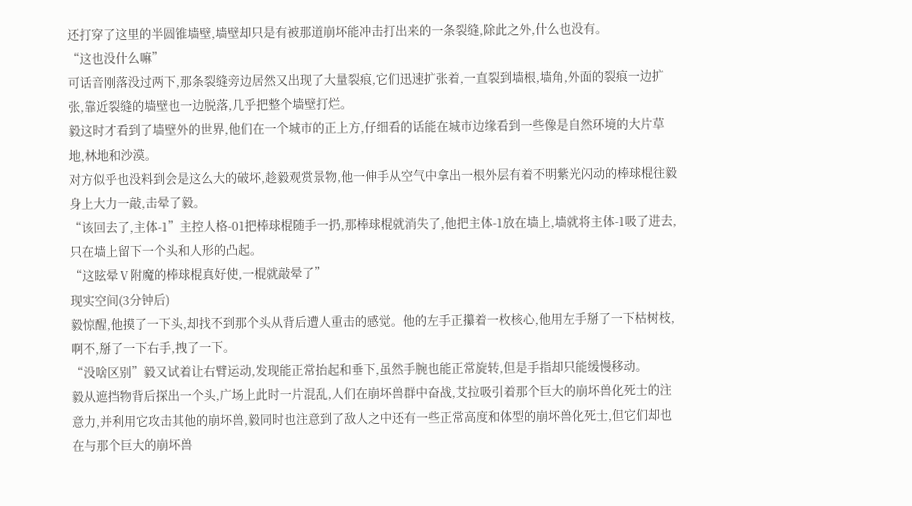还打穿了这里的半圆锥墙壁,墙壁却只是有被那道崩坏能冲击打出来的一条裂缝,除此之外,什么也没有。
“这也没什么嘛”
可话音刚落没过两下,那条裂缝旁边居然又出现了大量裂痕,它们迅速扩张着,一直裂到墙根,墙角,外面的裂痕一边扩张,靠近裂缝的墙壁也一边脱落,几乎把整个墙壁打烂。
毅这时才看到了墙壁外的世界,他们在一个城市的正上方,仔细看的话能在城市边缘看到一些像是自然环境的大片草地,林地和沙漠。
对方似乎也没料到会是这么大的破坏,趁毅观赏景物,他一伸手从空气中拿出一根外层有着不明紫光闪动的棒球棍往毅身上大力一敲,击晕了毅。
“该回去了,主体-1”主控人格-01把棒球棍随手一扔,那棒球棍就消失了,他把主体-1放在墙上,墙就将主体-1吸了进去,只在墙上留下一个头和人形的凸起。
“这眩晕Ⅴ附魔的棒球棍真好使,一棍就敲晕了”
现实空间(3分钟后)
毅惊醒,他摸了一下头,却找不到那个头从背后遭人重击的感觉。他的左手正攥着一枚核心,他用左手掰了一下枯树枝,啊不,掰了一下右手,拽了一下。
“没啥区别”毅又试着让右臂运动,发现能正常抬起和垂下,虽然手腕也能正常旋转,但是手指却只能缓慢移动。
毅从遮挡物背后探出一个头,广场上此时一片混乱,人们在崩坏兽群中奋战,艾拉吸引着那个巨大的崩坏兽化死士的注意力,并利用它攻击其他的崩坏兽,毅同时也注意到了敌人之中还有一些正常高度和体型的崩坏兽化死士,但它们却也在与那个巨大的崩坏兽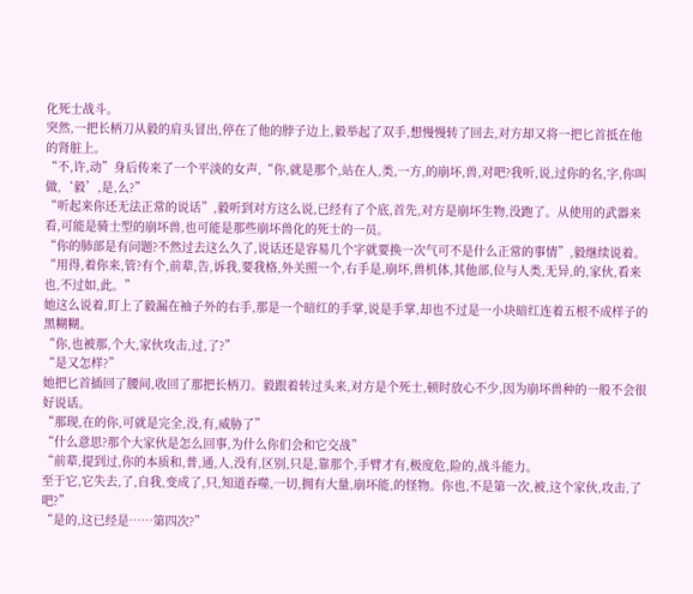化死士战斗。
突然,一把长柄刀从毅的肩头冒出,停在了他的脖子边上,毅举起了双手,想慢慢转了回去,对方却又将一把匕首抵在他的肾脏上。
“不,许,动”身后传来了一个平淡的女声,“你,就是那个,站在人,类,一方,的崩坏,兽,对吧?我听,说,过你的名,字,你叫做,‘毅’,是,么?”
“听起来你还无法正常的说话”,毅听到对方这么说,已经有了个底,首先,对方是崩坏生物,没跑了。从使用的武器来看,可能是骑士型的崩坏兽,也可能是那些崩坏兽化的死士的一员。
“你的肺部是有问题?不然过去这么久了,说话还是容易几个字就要换一次气可不是什么正常的事情”,毅继续说着。
“用得,着你来,管?有个,前辈,告,诉我,要我格,外关照一个,右手是,崩坏,兽机体,其他部,位与人类,无异,的,家伙,看来也,不过如,此。”
她这么说着,盯上了毅漏在袖子外的右手,那是一个暗红的手掌,说是手掌,却也不过是一小块暗红连着五根不成样子的黑糊糊。
“你,也被那,个大,家伙攻击,过,了?”
“是又怎样?”
她把匕首插回了腰间,收回了那把长柄刀。毅跟着转过头来,对方是个死士,顿时放心不少,因为崩坏兽种的一般不会很好说话。
“那现,在的你,可就是完全,没,有,威胁了”
“什么意思?那个大家伙是怎么回事,为什么你们会和它交战”
“前辈,提到过,你的本质和,普,通,人,没有,区别,只是,靠那个,手臂才有,极度危,险的,战斗能力。
至于它,它失去,了,自我,变成了,只,知道吞噬,一切,拥有大量,崩坏能,的怪物。你也,不是第一次,被,这个家伙,攻击,了吧?”
“是的,这已经是……第四次?”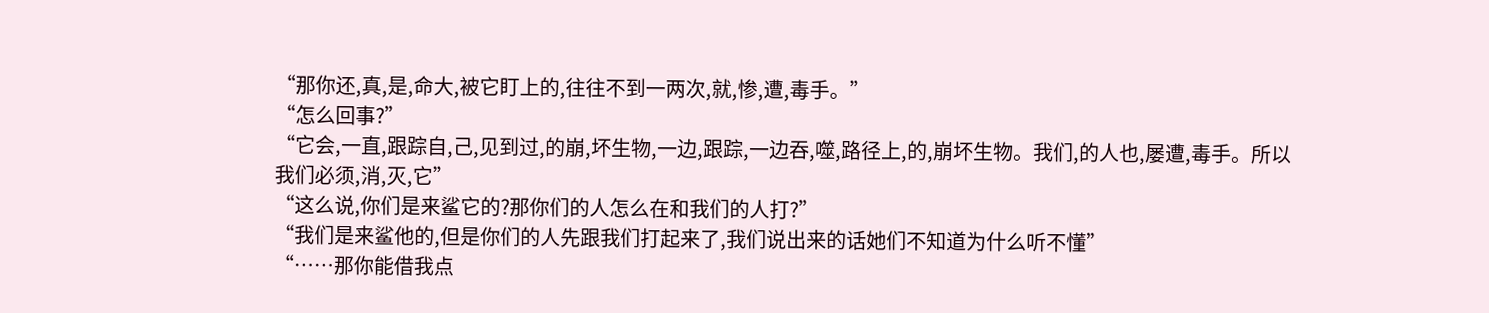“那你还,真,是,命大,被它盯上的,往往不到一两次,就,惨,遭,毒手。”
“怎么回事?”
“它会,一直,跟踪自,己,见到过,的崩,坏生物,一边,跟踪,一边吞,噬,路径上,的,崩坏生物。我们,的人也,屡遭,毒手。所以我们必须,消,灭,它”
“这么说,你们是来鲨它的?那你们的人怎么在和我们的人打?”
“我们是来鲨他的,但是你们的人先跟我们打起来了,我们说出来的话她们不知道为什么听不懂”
“……那你能借我点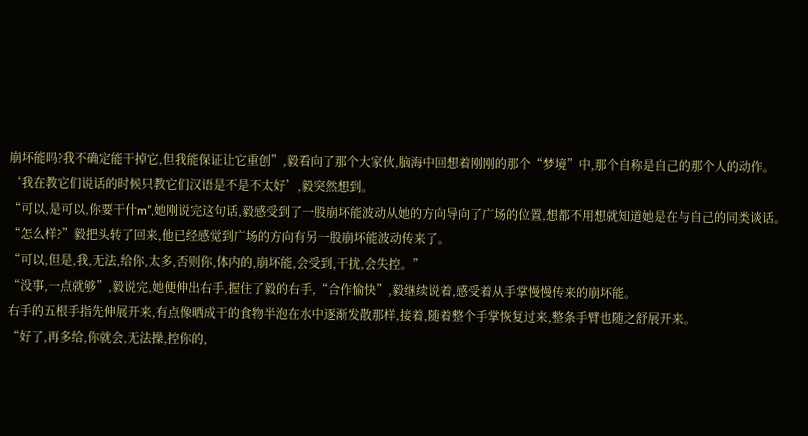崩坏能吗?我不确定能干掉它,但我能保证让它重创”,毅看向了那个大家伙,脑海中回想着刚刚的那个“梦境”中,那个自称是自己的那个人的动作。
‘我在教它们说话的时候只教它们汉语是不是不太好’,毅突然想到。
“可以,是可以,你要干什m”,她刚说完这句话,毅感受到了一股崩坏能波动从她的方向导向了广场的位置,想都不用想就知道她是在与自己的同类谈话。
“怎么样?”毅把头转了回来,他已经感觉到广场的方向有另一股崩坏能波动传来了。
“可以,但是,我,无法,给你,太多,否则你,体内的,崩坏能,会受到,干扰,会失控。”
“没事,一点就够”,毅说完,她便伸出右手,握住了毅的右手,“合作愉快”,毅继续说着,感受着从手掌慢慢传来的崩坏能。
右手的五根手指先伸展开来,有点像晒成干的食物半泡在水中逐渐发散那样,接着,随着整个手掌恢复过来,整条手臂也随之舒展开来。
“好了,再多给,你就会,无法操,控你的,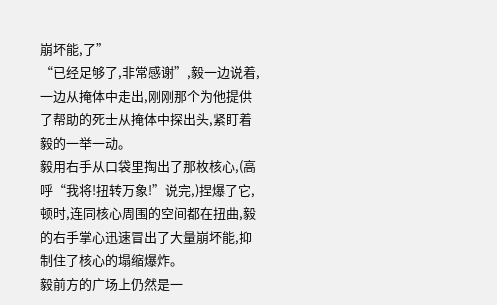崩坏能,了”
“已经足够了,非常感谢”,毅一边说着,一边从掩体中走出,刚刚那个为他提供了帮助的死士从掩体中探出头,紧盯着毅的一举一动。
毅用右手从口袋里掏出了那枚核心,(高呼“我将!扭转万象!”说完,)捏爆了它,顿时,连同核心周围的空间都在扭曲,毅的右手掌心迅速冒出了大量崩坏能,抑制住了核心的塌缩爆炸。
毅前方的广场上仍然是一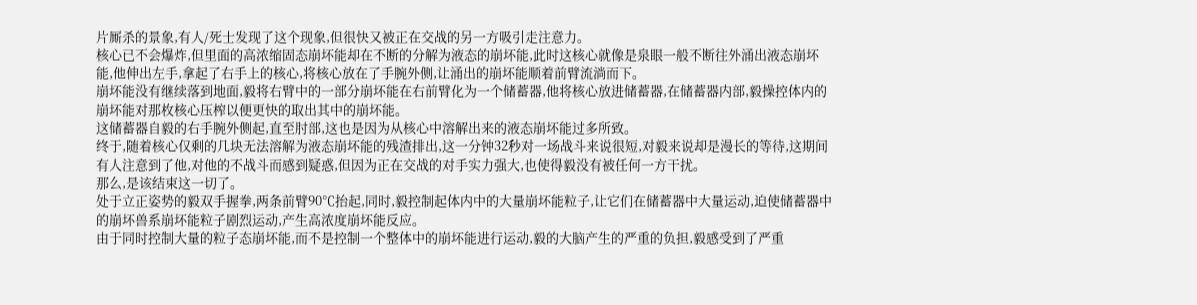片厮杀的景象,有人/死士发现了这个现象,但很快又被正在交战的另一方吸引走注意力。
核心已不会爆炸,但里面的高浓缩固态崩坏能却在不断的分解为液态的崩坏能,此时这核心就像是泉眼一般不断往外涌出液态崩坏能,他伸出左手,拿起了右手上的核心,将核心放在了手腕外侧,让涌出的崩坏能顺着前臂流淌而下。
崩坏能没有继续落到地面,毅将右臂中的一部分崩坏能在右前臂化为一个储蓄器,他将核心放进储蓄器,在储蓄器内部,毅操控体内的崩坏能对那枚核心压榨以便更快的取出其中的崩坏能。
这储蓄器自毅的右手腕外侧起,直至肘部,这也是因为从核心中溶解出来的液态崩坏能过多所致。
终于,随着核心仅剩的几块无法溶解为液态崩坏能的残渣排出,这一分钟32秒对一场战斗来说很短,对毅来说却是漫长的等待,这期间有人注意到了他,对他的不战斗而感到疑惑,但因为正在交战的对手实力强大,也使得毅没有被任何一方干扰。
那么,是该结束这一切了。
处于立正姿势的毅双手握拳,两条前臂90℃抬起,同时,毅控制起体内中的大量崩坏能粒子,让它们在储蓄器中大量运动,迫使储蓄器中的崩坏兽系崩坏能粒子剧烈运动,产生高浓度崩坏能反应。
由于同时控制大量的粒子态崩坏能,而不是控制一个整体中的崩坏能进行运动,毅的大脑产生的严重的负担,毅感受到了严重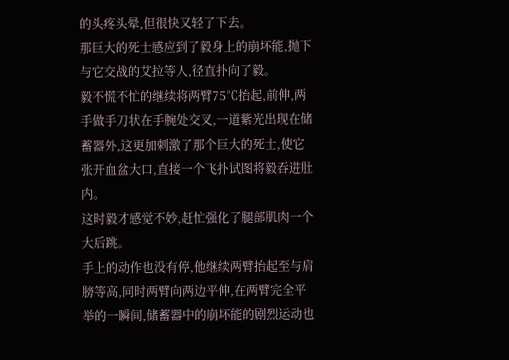的头疼头晕,但很快又轻了下去。
那巨大的死士感应到了毅身上的崩坏能,抛下与它交战的艾拉等人,径直扑向了毅。
毅不慌不忙的继续将两臂75℃抬起,前伸,两手做手刀状在手腕处交叉,一道紫光出现在储蓄器外,这更加刺激了那个巨大的死士,使它张开血盆大口,直接一个飞扑试图将毅吞进肚内。
这时毅才感觉不妙,赶忙强化了腿部肌肉一个大后跳。
手上的动作也没有停,他继续两臂抬起至与肩膀等高,同时两臂向两边平伸,在两臂完全平举的一瞬间,储蓄器中的崩坏能的剧烈运动也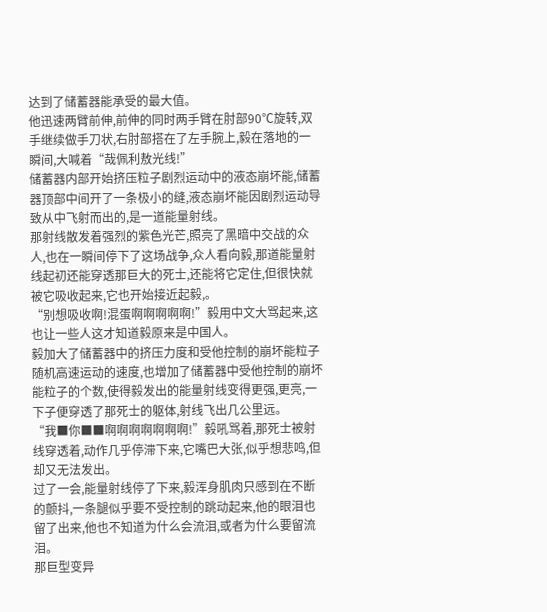达到了储蓄器能承受的最大值。
他迅速两臂前伸,前伸的同时两手臂在肘部90℃旋转,双手继续做手刀状,右肘部搭在了左手腕上,毅在落地的一瞬间,大喊着“哉佩利敖光线!”
储蓄器内部开始挤压粒子剧烈运动中的液态崩坏能,储蓄器顶部中间开了一条极小的缝,液态崩坏能因剧烈运动导致从中飞射而出的,是一道能量射线。
那射线散发着强烈的紫色光芒,照亮了黑暗中交战的众人,也在一瞬间停下了这场战争,众人看向毅,那道能量射线起初还能穿透那巨大的死士,还能将它定住,但很快就被它吸收起来,它也开始接近起毅,。
“别想吸收啊!混蛋啊啊啊啊啊!”毅用中文大骂起来,这也让一些人这才知道毅原来是中国人。
毅加大了储蓄器中的挤压力度和受他控制的崩坏能粒子随机高速运动的速度,也增加了储蓄器中受他控制的崩坏能粒子的个数,使得毅发出的能量射线变得更强,更亮,一下子便穿透了那死士的躯体,射线飞出几公里远。
“我■你■■啊啊啊啊啊啊啊!”毅吼骂着,那死士被射线穿透着,动作几乎停滞下来,它嘴巴大张,似乎想悲鸣,但却又无法发出。
过了一会,能量射线停了下来,毅浑身肌肉只感到在不断的颤抖,一条腿似乎要不受控制的跳动起来,他的眼泪也留了出来,他也不知道为什么会流泪,或者为什么要留流泪。
那巨型变异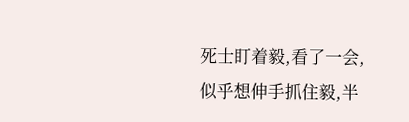死士盯着毅,看了一会,似乎想伸手抓住毅,半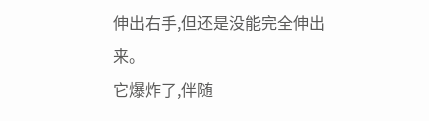伸出右手,但还是没能完全伸出来。
它爆炸了,伴随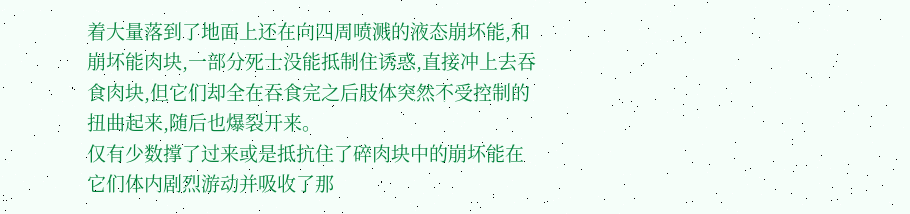着大量落到了地面上还在向四周喷溅的液态崩坏能,和崩坏能肉块,一部分死士没能抵制住诱惑,直接冲上去吞食肉块,但它们却全在吞食完之后肢体突然不受控制的扭曲起来,随后也爆裂开来。
仅有少数撑了过来或是抵抗住了碎肉块中的崩坏能在它们体内剧烈游动并吸收了那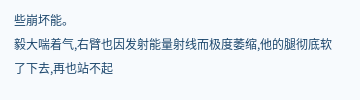些崩坏能。
毅大喘着气,右臂也因发射能量射线而极度萎缩,他的腿彻底软了下去,再也站不起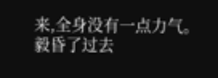来,全身没有一点力气。
毅昏了过去